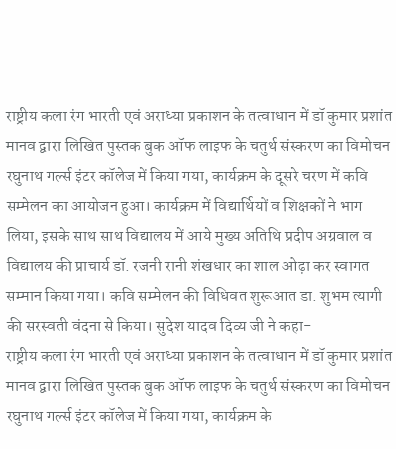राष्ट्रीय कला रंग भारती एवं अराध्या प्रकाशन के तत्वाधान में डॉ कुमार प्रशांत मानव द्वारा लिखित पुस्तक बुक ऑफ लाइफ के चतुर्थ संस्करण का विमोचन रघुनाथ गर्ल्स इंटर कॉलेज में किया गया, कार्यक्रम के दूसरे चरण में कवि सम्मेलन का आयोजन हुआ। कार्यक्रम में विद्यार्थियों व शिक्षकों ने भाग लिया, इसके साथ साथ विद्यालय में आये मुख्य अतिथि प्रदीप अग्रवाल व विद्यालय की प्राचार्य डॉ. रजनी रानी शंखधार का शाल ओढ़ा कर स्वागत सम्मान किया गया। कवि सम्मेलन की विधिवत शुरूआत डा. शुभम त्यागी की सरस्वती वंदना से किया। सुदेश यादव दिव्य जी ने कहा-
राष्ट्रीय कला रंग भारती एवं अराध्या प्रकाशन के तत्वाधान में डॉ कुमार प्रशांत मानव द्वारा लिखित पुस्तक बुक ऑफ लाइफ के चतुर्थ संस्करण का विमोचन रघुनाथ गर्ल्स इंटर कॉलेज में किया गया, कार्यक्रम के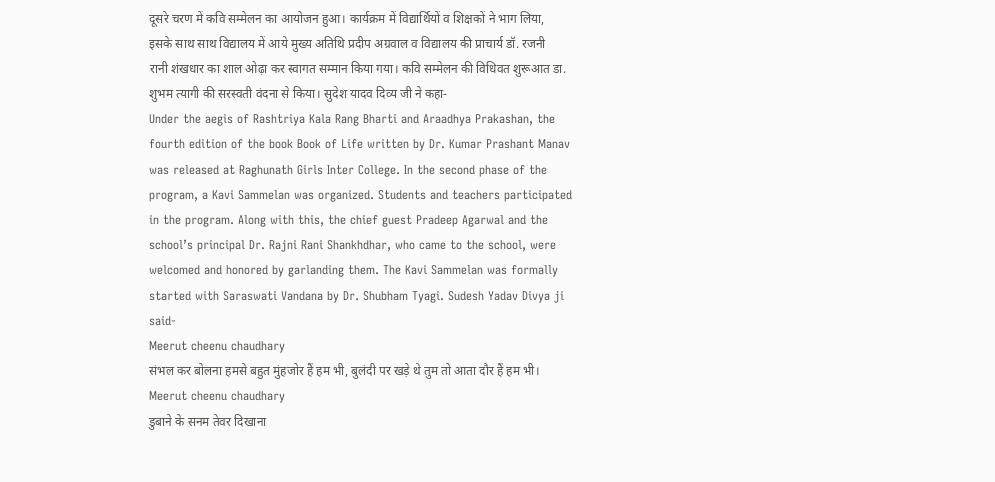दूसरे चरण में कवि सम्मेलन का आयोजन हुआ। कार्यक्रम में विद्यार्थियों व शिक्षकों ने भाग लिया, इसके साथ साथ विद्यालय में आये मुख्य अतिथि प्रदीप अग्रवाल व विद्यालय की प्राचार्य डॉ. रजनी रानी शंखधार का शाल ओढ़ा कर स्वागत सम्मान किया गया। कवि सम्मेलन की विधिवत शुरूआत डा. शुभम त्यागी की सरस्वती वंदना से किया। सुदेश यादव दिव्य जी ने कहा-
Under the aegis of Rashtriya Kala Rang Bharti and Araadhya Prakashan, the fourth edition of the book Book of Life written by Dr. Kumar Prashant Manav was released at Raghunath Girls Inter College. In the second phase of the program, a Kavi Sammelan was organized. Students and teachers participated in the program. Along with this, the chief guest Pradeep Agarwal and the school’s principal Dr. Rajni Rani Shankhdhar, who came to the school, were welcomed and honored by garlanding them. The Kavi Sammelan was formally started with Saraswati Vandana by Dr. Shubham Tyagi. Sudesh Yadav Divya ji said-
Meerut cheenu chaudhary
संभल कर बोलना हमसे बहुत मुंहजोर हैं हम भी, बुलंदी पर खड़े थे तुम तो आता दौर हैं हम भी।
Meerut cheenu chaudhary
डुबाने के सनम तेवर दिखाना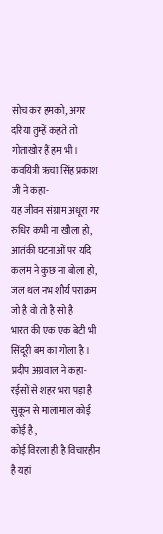सोच कर हमको, अगर दरिया तुम्हें कहते तो गोताखोर हैं हम भी। कवयित्री ऋचा सिंह प्रकाश जी ने कहा-
यह जीवन संग्राम अधूरा गर रुधिर कभी ना खौला हो,
आतंकी घटनाओं पर यदि कलम ने कुछ ना बोला हो,
जल थल नभ शौर्य पराक्रम जो है वो तो है सो है
भारत की एक एक बेटी भी सिंदूरी बम का गोला है । प्रदीप अग्रवाल ने कहा-
रईसों से शहर भरा पड़ा है सुकून से मालामाल कोई कोई है ,
कोई विरला ही है विचारहीन है यहां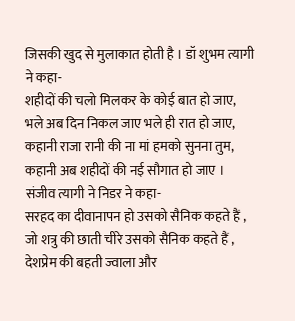जिसकी खुद से मुलाकात होती है । डॉ शुभम त्यागी ने कहा-
शहीदों की चलो मिलकर के कोई बात हो जाए,
भले अब दिन निकल जाए भले ही रात हो जाए,
कहानी राजा रानी की ना मां हमको सुनना तुम,
कहानी अब शहीदों की नई सौगात हो जाए । संजीव त्यागी ने निडर ने कहा-
सरहद का दीवानापन हो उसको सैनिक कहते हैं ,
जो शत्रु की छाती चीरे उसको सैनिक कहते हैं ,
देशप्रेम की बहती ज्वाला और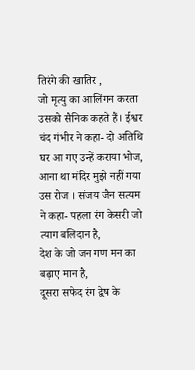तिरंगे की खातिर ,
जो मृत्यु का आलिंगन करता उसको सैनिक कहते हैं। ईश्वर चंद गंभीर ने कहा- दो अतिथि घर आ गए उन्हें कराया भोज,
आना था मंदिर मुझे नहीं गया उस रोज । संजय जैन सत्यम ने कहा- पहला रंग केसरी जो त्याग बलिदान है,
देश के जो जन गण मन का बढ़ाए मान है,
दूसरा सफेद रंग द्वेष के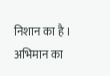निशान का है ।
अभिमान का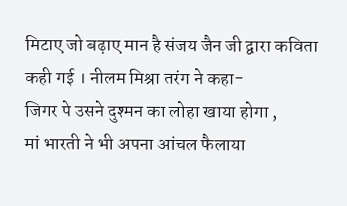मिटाए जो बढ़ाए मान है संजय जैन जी द्वारा कविता कही गई । नीलम मिश्रा तरंग ने कहा-
जिगर पे उसने दुश्मन का लोहा खाया होगा ,
मां भारती ने भी अपना आंचल फैलाया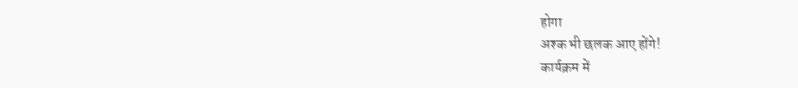होगा
अश्क भी छलक आए होंगे!
कार्यक्रम में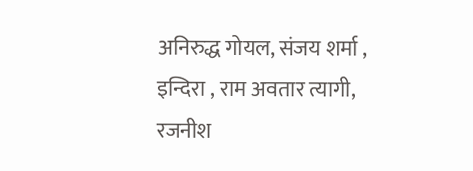अनिरुद्ध गोयल, संजय शर्मा , इन्दिरा , राम अवतार त्यागी, रजनीश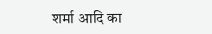शर्मा आदि का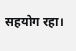सहयोग रहा।